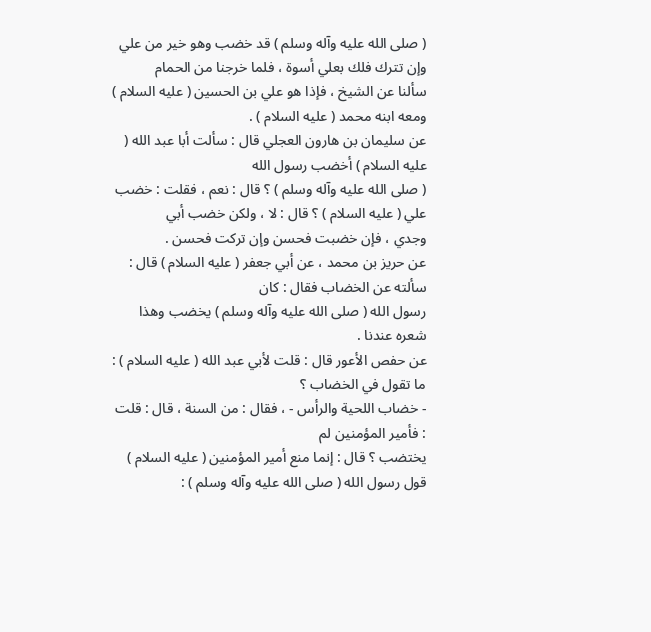( صلى الله عليه وآله وسلم ) قد خضب وهو خير من علي وإن تترك فلك بعلي أسوة ، فلما خرجنا من الحمام
سألنا عن الشيخ ، فإذا هو علي بن الحسين ( عليه السلام ) ومعه ابنه محمد ( عليه السلام ) .
عن سليمان بن هارون العجلي قال : سألت أبا عبد الله ( عليه السلام ) أخضب رسول الله
( صلى الله عليه وآله وسلم ) ؟ قال : نعم ، فقلت : خضب علي ( عليه السلام ) ؟ قال : لا ، ولكن خضب أبي
وجدي ، فإن خضبت فحسن وإن تركت فحسن .
عن حريز بن محمد ، عن أبي جعفر ( عليه السلام ) قال : سألته عن الخضاب فقال : كان
رسول الله ( صلى الله عليه وآله وسلم ) يخضب وهذا شعره عندنا .
عن حفص الأعور قال : قلت لأبي عبد الله ( عليه السلام ) : ما تقول في الخضاب ؟
- خضاب اللحية والرأس - ، فقال : من السنة ، قال : قلت : فأمير المؤمنين لم
يختضب ؟ قال : إنما منع أمير المؤمنين ( عليه السلام ) قول رسول الله ( صلى الله عليه وآله وسلم ) :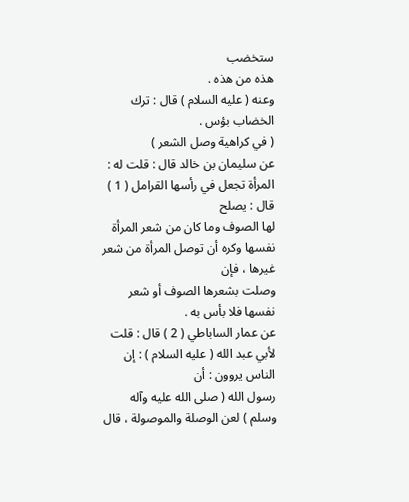ستخضب
هذه من هذه .
وعنه ( عليه السلام ) قال : ترك الخضاب بؤس .
( في كراهية وصل الشعر )
عن سليمان بن خالد قال : قلت له : المرأة تجعل في رأسها القرامل ( 1 ) قال : يصلح
لها الصوف وما كان من شعر المرأة نفسها وكره أن توصل المرأة من شعر غيرها ، فإن
وصلت بشعرها الصوف أو شعر نفسها فلا بأس به .
عن عمار الساباطي ( 2 ) قال : قلت لأبي عبد الله ( عليه السلام ) : إن الناس يروون : أن
رسول الله ( صلى الله عليه وآله وسلم ) لعن الوصلة والموصولة ، قال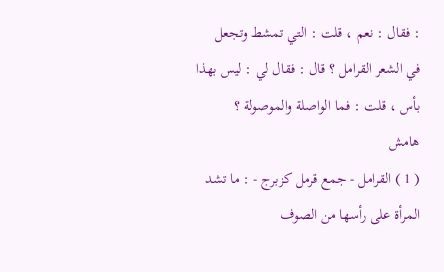: فقال : نعم ، قلت : التي تمشط وتجعل
في الشعر القرامل ؟ قال : فقال لي : ليس بهذا بأس ، قلت : فما الواصلة والموصولة ؟
هامش
( 1 ) القرامل - جمع قرمل كزبرج - : ما تشد المرأة على رأسها من الصوف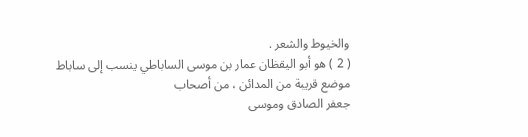والخيوط والشعر .
( 2 ) هو أبو اليقظان عمار بن موسى الساباطي ينسب إلى ساباط موضع قريبة من المدائن ، من أصحاب
جعفر الصادق وموسى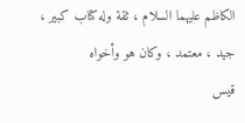الكاظم عليهما السلام ، ثقة وله كتاب كبير ، جيد ، معتمد ، وكان هو وأخواه
قيس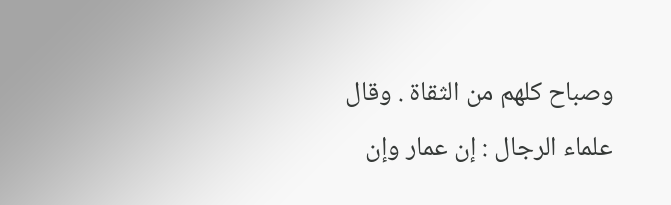وصباح كلهم من الثقاة . وقال علماء الرجال : إن عمار وإن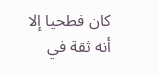كان فطحيا إلا أنه ثقة في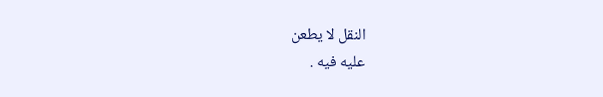النقل لا يطعن
عليه فيه .